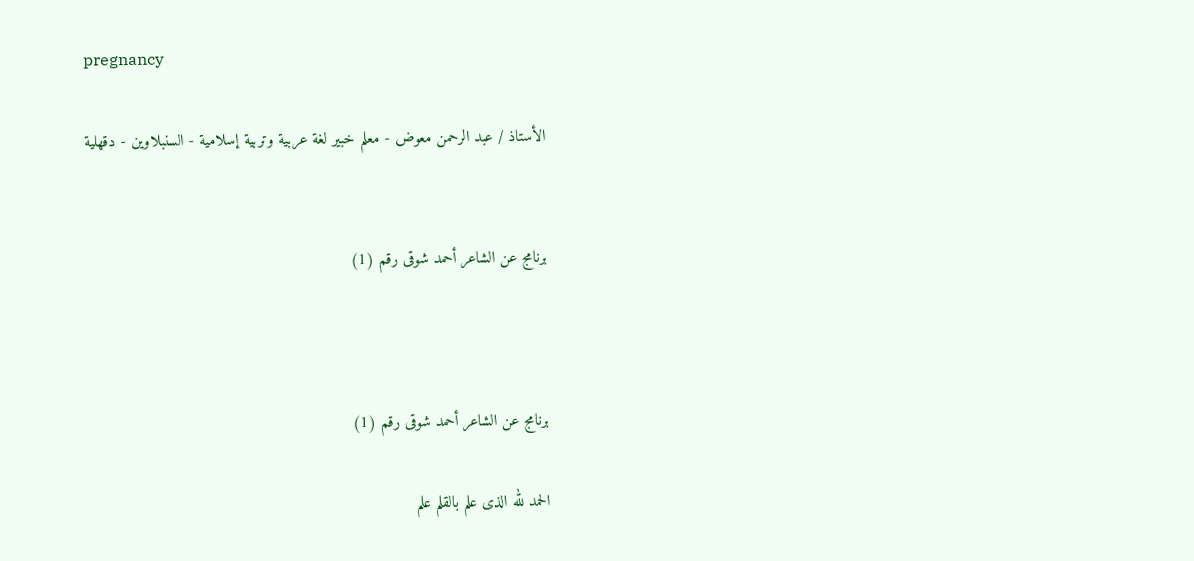pregnancy

الأستاذ / عبد الرحمن معوض - معلم خبير لغة عربية وتربية إسلامية - السنبلاوين - دقهلية


برنامج عن الشاعر أحمد شوقى رقم (1)



برنامج عن الشاعر أحمد شوقى رقم (1)

الحمد لله الذى علم بالقلم علم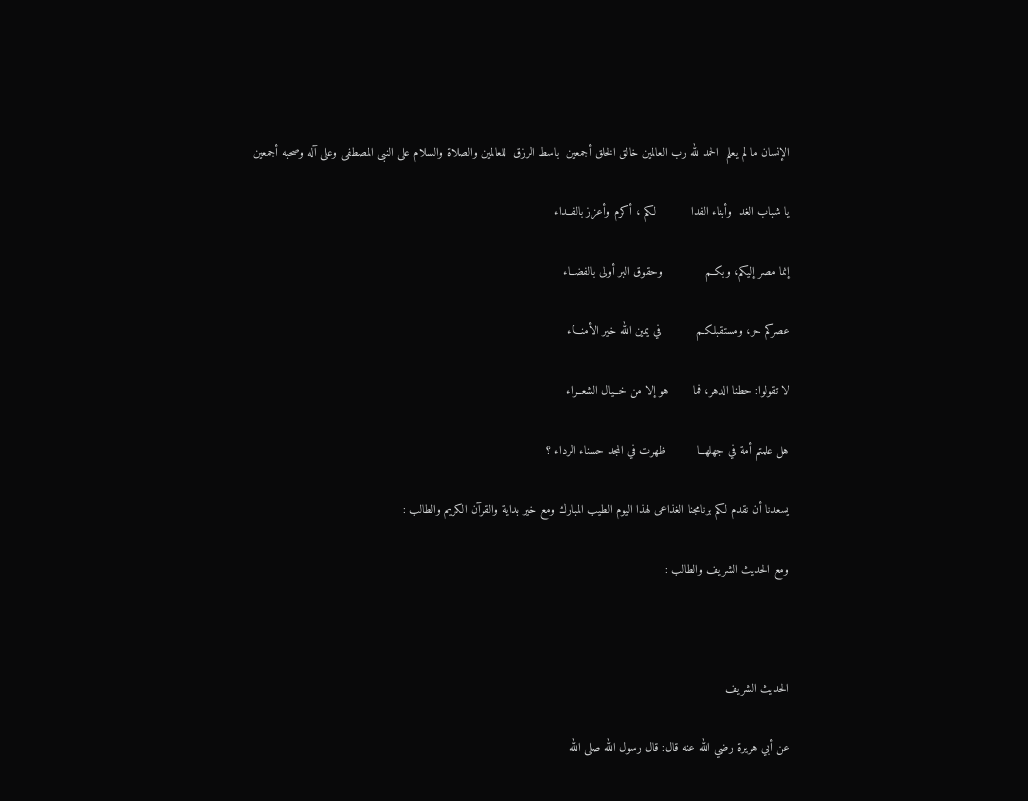الإنسان ما لم يعلم  الحمد لله رب العالمين خالق الخلق أجمعين  باسط الرزق  للعالمين والصلاة والسلام على النبى المصطفى وعلى آله وصحبه أجمعين

يا شباب الغد  وأبناء الفدا          لكم ، أكرم وأعزز بالفــداء

إنما مصر إليكم، وبكــم            وحقوق البر أولى بالفضــاء

عصركم حر، ومستقبلكـم          في يمين الله خير الأمنـــاء

لا تقولوا: حطنا الدهر، فما       هو إلا من خــيال الشعــراء

هل علمتم أمة في جهلهــا         ظهرت في المجد حسناء الرداء ؟

يسعدنا أن نقدم لكم برنامجنا الغذاعى لهذا اليوم الطيب المبارك ومع خير بداية والقرآن الكريم والطالب :

ومع الحديث الشريف والطالب :



الحديث الشريف

عن أبي هريرة رضي الله عنه قال: قال رسول الله صلى الله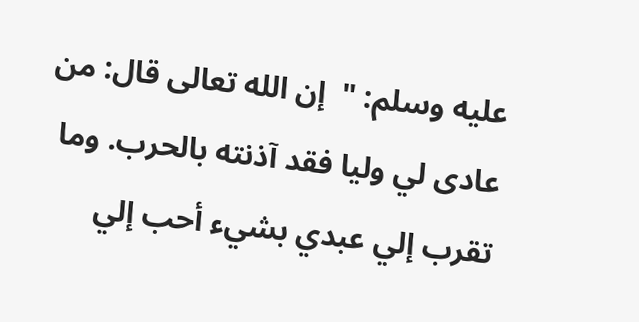عليه وسلم: "  إن الله تعالى قال: من عادى لي وليا فقد آذنته بالحرب. وما تقرب إلي عبدي بشيء أحب إلي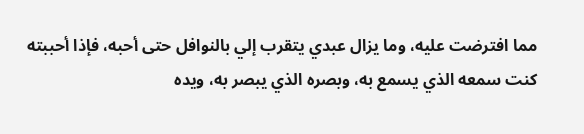مما افترضت عليه، وما يزال عبدي يتقرب إلي بالنوافل حتى أحبه، فإذا أحببته كنت سمعه الذي يسمع به، وبصره الذي يبصر به، ويده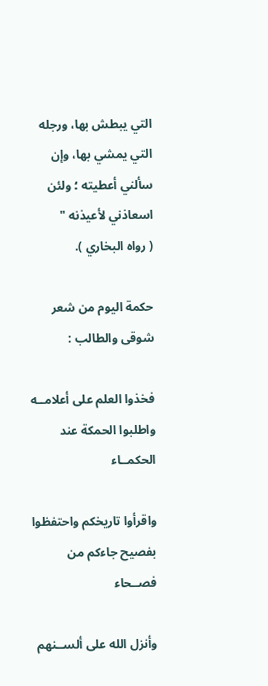التي يبطش بها، ورجله التي يمشي بها، وإن سألني أعطيته ؛ ولئن اسعاذني لأعيذنه "               ( رواه البخاري ).

حكمة اليوم من شعر شوقى والطالب :

فخذوا العلم على أعلامــه             واطلبوا الحمكة عند الحكمــاء

واقرأوا تاريخكم واحتفظوا           بفصيح جاءكم من فصــحاء

وأنزل الله على ألســنهم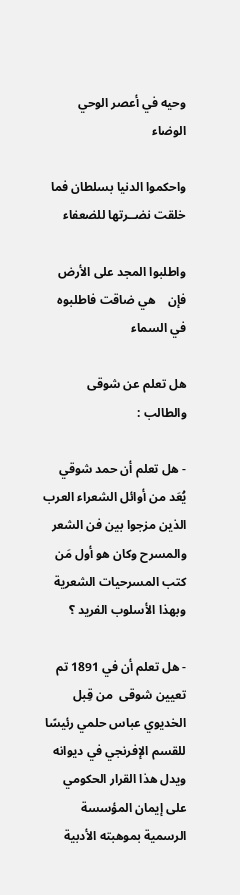وحيه في أعصر الوحي الوضاء

واحكموا الدنيا بسلطان فما          خلقت نضــرتها للضعفاء

واطلبوا المجد على الأرض فإن    هي ضاقت فاطلبوه في السماء

هل تعلم عن شوقى والطالب :

- هل تعلم أن حمد شوقي يُعَد من أوائل الشعراء العرب الذين مزجوا بين فن الشعر والمسرح وكان هو أول مَن كتب المسرحيات الشعرية وبهذا الأسلوب الفريد ؟

- هل تعلم أن في 1891 تم تعيين شوقى  من قِبل الخديوي عباس حلمي رئيسًا للقسم الإفرنجي في ديوانه ويدل هذا القرار الحكومي على إيمان المؤسسة الرسمية بموهبته الأدبية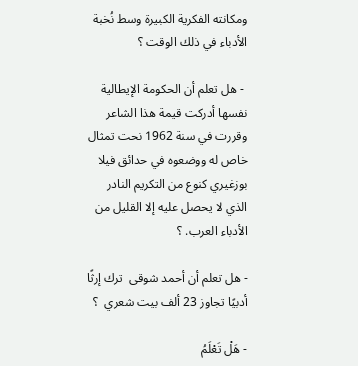ومكانته الفكرية الكبيرة وسط نُخبة الأدباء في ذلك الوقت ؟

 - هل تعلم أن الحكومة الإيطالية نفسها أدركت قيمة هذا الشاعر وقررت في سنة 1962 نحت تمثال خاص له ووضعوه في حدائق فيلا بوزغيري كنوع من التكريم النادر الذي لا يحصل عليه إلا القليل من الأدباء العرب. ؟

- هل تعلم أن أحمد شوقى  ترك إرثًا أدبيًا تجاوز 23 ألف بيت شعري  ؟

- هَلْ تَعْلَمُ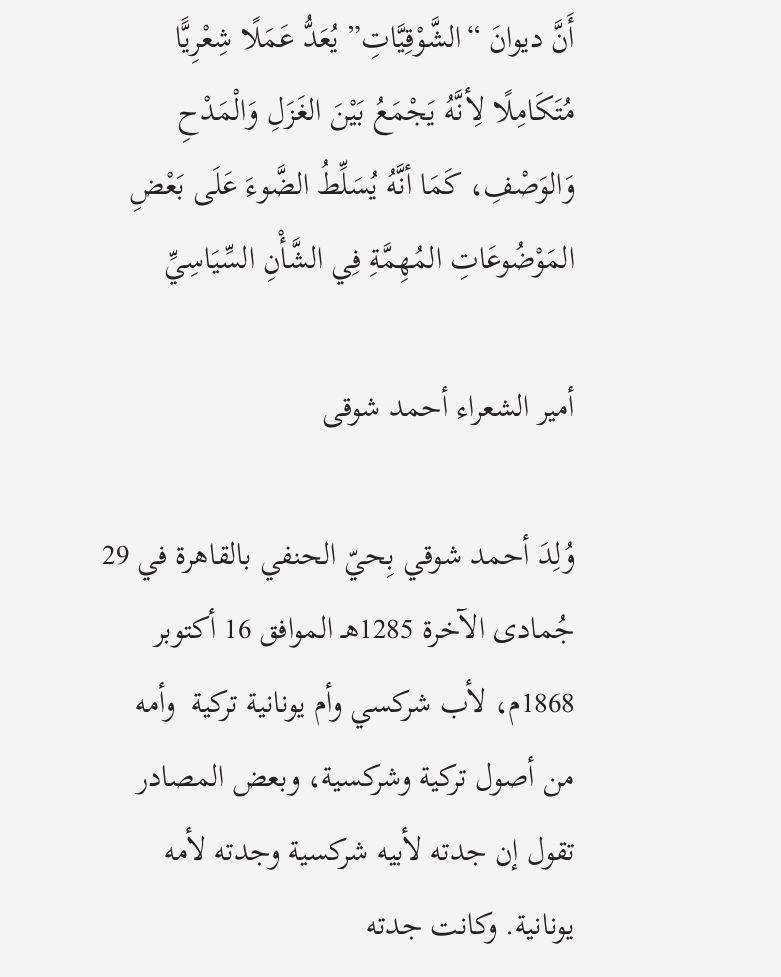أَنَّ ديوانَ “الشَّوْقِيَّاتِ” يُعَدُّ عَمَلًا شِعْرِيًّا مُتَكَامِلًا لِأنَّهُ يَجْمَعُ بَيْنَ الغَزَلِ وَالْمَدْحِ وَالوَصْفِ، كَمَا أنَّهُ يُسَلِّطُ الضَّوءَ عَلَى بَعْضِ المَوْضُوعَاتِ المُهِمَّةِ فِي الشَّأْنِ السِّيَاسِيِّ

أمير الشعراء أحمد شوقى

وُلِدَ أحمد شوقي بِحيّ الحنفي بالقاهرة في 29 جُمادى الآخرة 1285هـ الموافق 16 أكتوبر 1868م، لأب شركسي وأم يونانية تركية  وأمه من أصول تركية وشركسية، وبعض المصادر تقول إن جدته لأبيه شركسية وجدته لأمه يونانية. وكانت جدته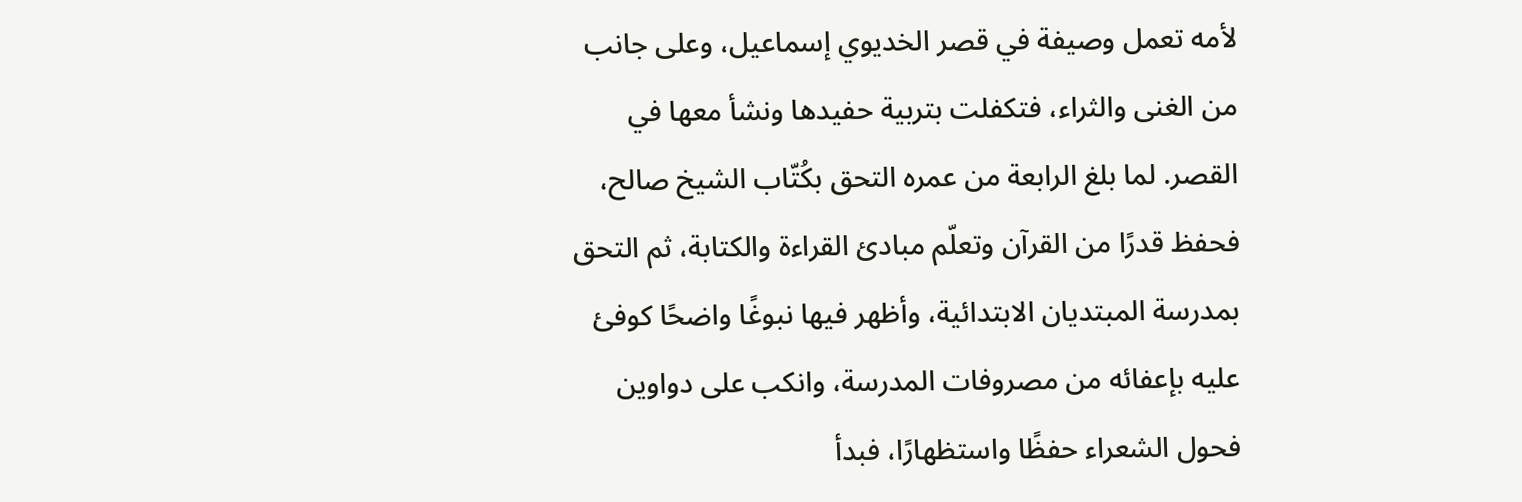لأمه تعمل وصيفة في قصر الخديوي إسماعيل، وعلى جانب من الغنى والثراء، فتكفلت بتربية حفيدها ونشأ معها في القصر. لما بلغ الرابعة من عمره التحق بكُتّاب الشيخ صالح، فحفظ قدرًا من القرآن وتعلّم مبادئ القراءة والكتابة، ثم التحق بمدرسة المبتديان الابتدائية، وأظهر فيها نبوغًا واضحًا كوفئ عليه بإعفائه من مصروفات المدرسة، وانكب على دواوين فحول الشعراء حفظًا واستظهارًا، فبدأ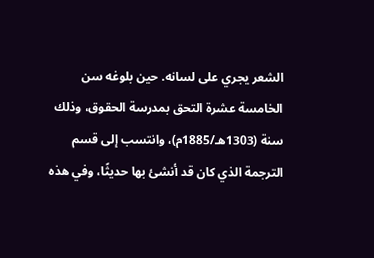الشعر يجري على لسانه. حين بلوغه سن الخامسة عشرة التحق بمدرسة الحقوق، وذلك سنة (1303هـ/1885م)، وانتسب إلى قسم الترجمة الذي كان قد أنشئ بها حديثًا، وفي هذه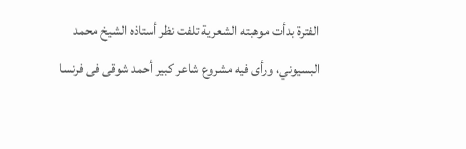الفترة بدأت موهبته الشعرية تلفت نظر أستاذه الشيخ محمد البسيوني، ورأى فيه مشروع شاعر كبير أحمد شوقى فى فرنسا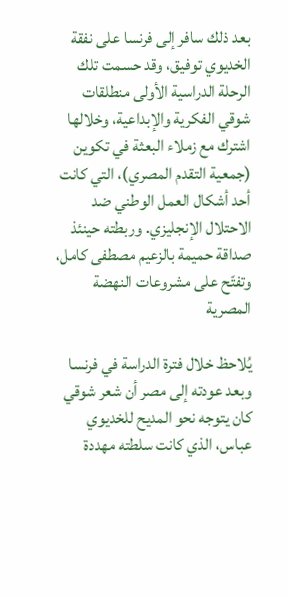بعد ذلك سافر إلى فرنسا على نفقة الخديوي توفيق، وقد حسمت تلك الرحلة الدراسية الأولى منطلقات شوقي الفكرية والإبداعية، وخلالها اشترك مع زملاء البعثة في تكوين (جمعية التقدم المصري)، التي كانت أحد أشكال العمل الوطني ضد الاحتلال الإنجليزي. وربطته حينئذ صداقة حميمة بالزعيم مصطفى كامل، وتفتّح على مشروعات النهضة المصرية

يُلاحظ خلال فترة الدراسة في فرنسا وبعد عودته إلى مصر أن شعر شوقي كان يتوجه نحو المديح للخديوي عباس، الذي كانت سلطته مهددة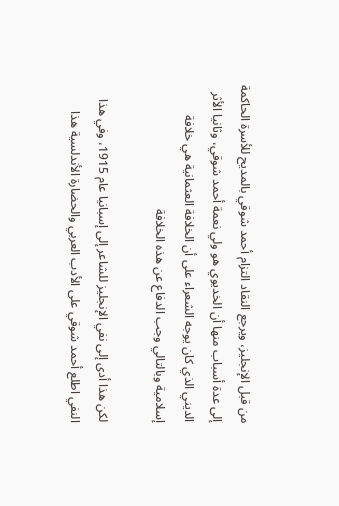من قبل الإنجليز، ويرجع النقاد التزام أحمد شوقي بالمديح للأسرة الحاكمة إلى عدة أسباب منها أن الخديوي هو ولي نعمة أحمد شوقي، وثانيا الأثر الديني الذي كان يوجه الشعراء على أن الخلافة العثمانية هي خلافة إسلامية وبالتالي وجب الدفاع عن هذه الخلافة

لكن هذا أدى إلى نفي الإنجليز للشاعر إلى إسبانيا عام 1915، وفي هذا النفي اطلع أحمد شوقي على الأدب العربي والحضارة الأندلسية هذا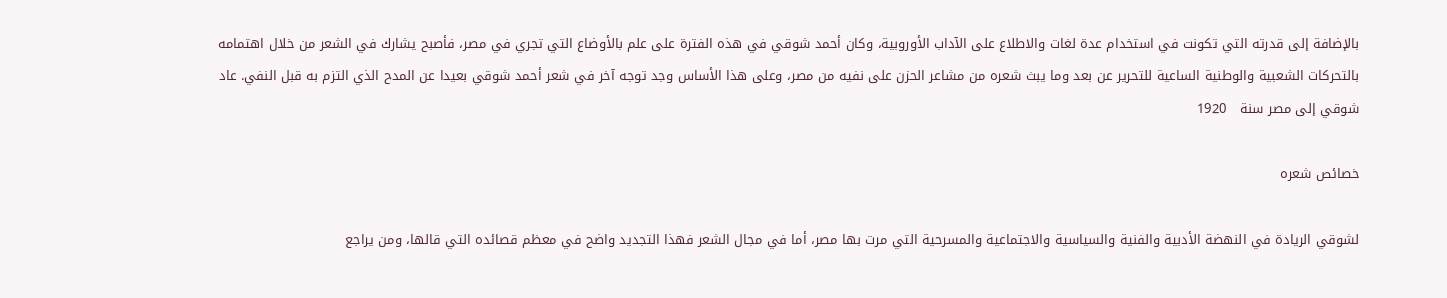بالإضافة إلى قدرته التي تكونت في استخدام عدة لغات والاطلاع على الآداب الأوروبية، وكان أحمد شوقي في هذه الفترة على علم بالأوضاع التي تجري في مصر، فأصبح يشارك في الشعر من خلال اهتمامه بالتحركات الشعبية والوطنية الساعية للتحرير عن بعد وما يبث شعره من مشاعر الحزن على نفيه من مصر، وعلى هذا الأساس وجد توجه آخر في شعر أحمد شوقي بعيدا عن المدح الذي التزم به قبل النفي. عاد شوقي إلى مصر سنة   1920

خصائص شعره

لشوقي الريادة في النهضة الأدبية والفنية والسياسية والاجتماعية والمسرحية التي مرت بها مصر، أما في مجال الشعر فهذا التجديد واضح في معظم قصائده التي قالها، ومن يراجع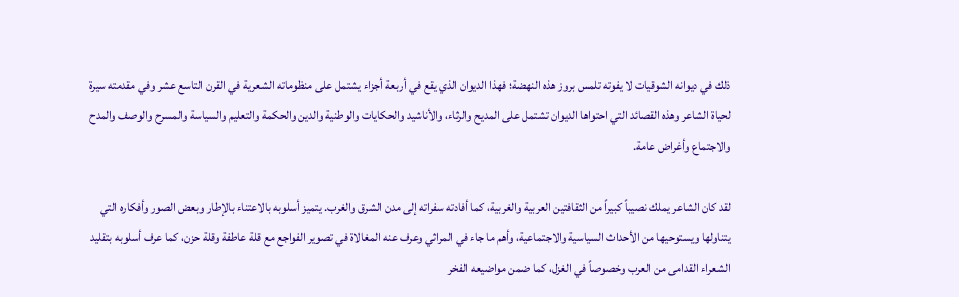ذلك في ديوانه الشوقيات لا يفوته تلمس بروز هذه النهضة؛ فهذا الديوان الذي يقع في أربعة أجزاء يشتمل على منظوماته الشعرية في القرن التاسع عشر وفي مقدمته سيرة لحياة الشاعر وهذه القصائد التي احتواها الديوان تشتمل على المديح والرثاء، والأناشيد والحكايات والوطنية والدين والحكمة والتعليم والسياسة والمسرح والوصف والمدح والاجتماع وأغراض عامة.

لقد كان الشاعر يملك نصيباً كبيراً من الثقافتين العربية والغربية، كما أفادته سفراته إلى مدن الشرق والغرب. يتميز أسلوبه بالاعتناء بالإطار وبعض الصور وأفكاره التي يتناولها ويستوحيها من الأحداث السياسية والاجتماعية، وأهم ما جاء في المراثي وعرف عنه المغالاة في تصوير الفواجع مع قلة عاطفة وقلة حزن، كما عرف أسلوبه بتقليد الشعراء القدامى من العرب وخصوصاً في الغزل، كما ضمن مواضيعه الفخر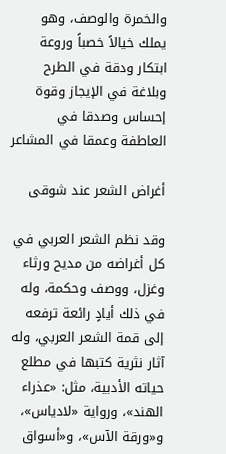والخمرة والوصف، وهو يملك خيالاً خصباً وروعة ابتكار ودقة في الطرح وبلاغة في الإيجاز وقوة إحساس وصدقا في العاطفة وعمقا في المشاعر

أغراض الشعر عند شوقى

وقد نظم الشعر العربي في كل أغراضه من مديح ورثاء وغزل، ووصف وحكمة، وله في ذلك أيادٍ رائعة ترفعه إلى قمة الشعر العربي، وله آثار نثرية كتبها في مطلع حياته الأدبية، مثل: «عذراء الهند»، ورواية «لادياس»، و«ورقة الآس»، و«أسواق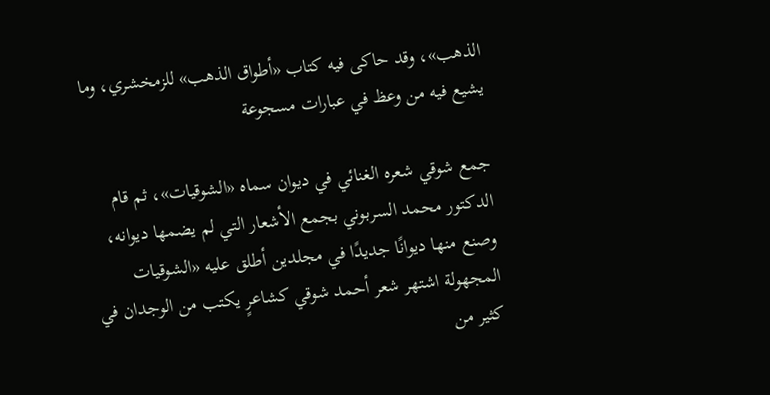الذهب»، وقد حاكى فيه كتاب «أطواق الذهب» للزمخشري، وما يشيع فيه من وعظ في عبارات مسجوعة

جمع شوقي شعره الغنائي في ديوان سماه «الشوقيات»، ثم قام الدكتور محمد السربوني بجمع الأشعار التي لم يضمها ديوانه، وصنع منها ديوانًا جديدًا في مجلدين أطلق عليه «الشوقيات المجهولة اشتهر شعر أحمد شوقي كشاعرٍ يكتب من الوجدان في كثير من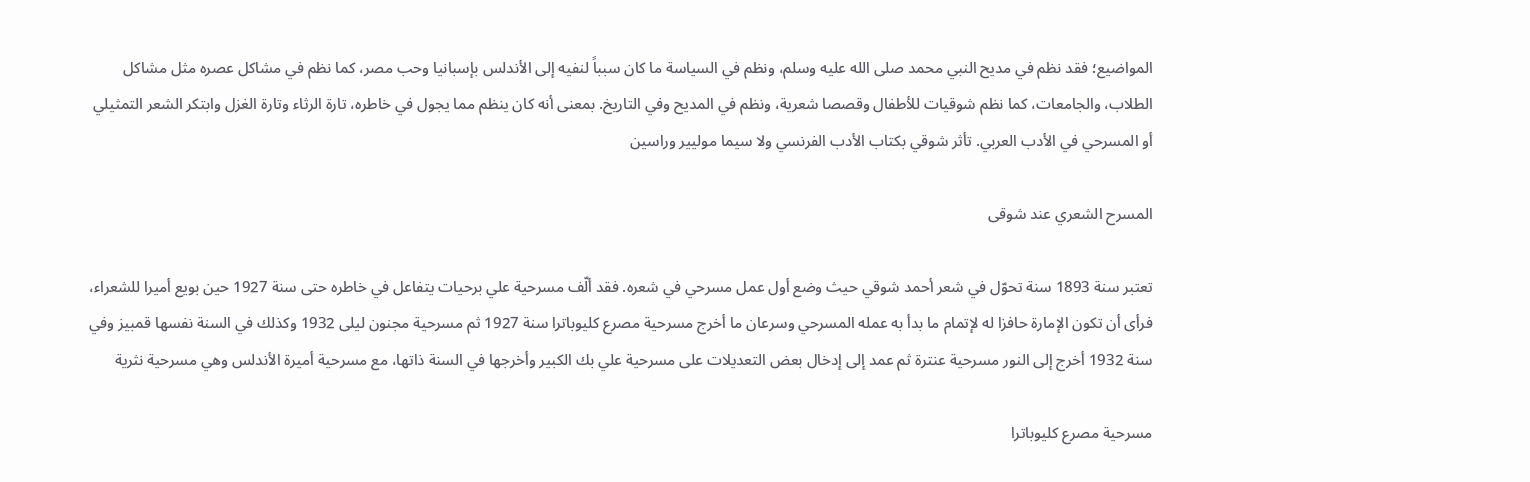المواضيع؛ فقد نظم في مديح النبي محمد صلى الله عليه وسلم، ونظم في السياسة ما كان سبباً لنفيه إلى الأندلس بإسبانيا وحب مصر، كما نظم في مشاكل عصره مثل مشاكل الطلاب، والجامعات، كما نظم شوقيات للأطفال وقصصا شعرية، ونظم في المديح وفي التاريخ. بمعنى أنه كان ينظم مما يجول في خاطره، تارة الرثاء وتارة الغزل وابتكر الشعر التمثيلي أو المسرحي في الأدب العربي. تأثر شوقي بكتاب الأدب الفرنسي ولا سيما موليير وراسين

المسرح الشعري عند شوقى

تعتبر سنة 1893 سنة تحوّل في شعر أحمد شوقي حيث وضع أول عمل مسرحي في شعره. فقد ألّف مسرحية علي برحيات يتفاعل في خاطره حتى سنة 1927 حين بويع أميرا للشعراء، فرأى أن تكون الإمارة حافزا له لإتمام ما بدأ به عمله المسرحي وسرعان ما أخرج مسرحية مصرع كليوباترا سنة 1927 ثم مسرحية مجنون ليلى 1932 وكذلك في السنة نفسها قمبيز وفي سنة 1932 أخرج إلى النور مسرحية عنترة ثم عمد إلى إدخال بعض التعديلات على مسرحية علي بك الكبير وأخرجها في السنة ذاتها، مع مسرحية أميرة الأندلس وهي مسرحية نثرية

مسرحية مصرع كليوباترا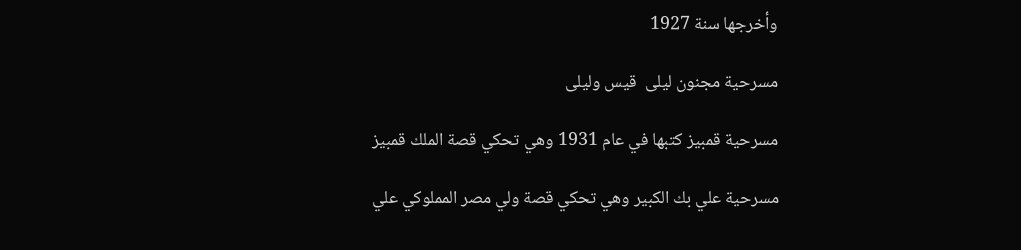وأخرجها سنة 1927

مسرحية مجنون ليلى  قيس وليلى

مسرحية قمبيز كتبها في عام 1931 وهي تحكي قصة الملك قمبيز

مسرحية علي بك الكبير وهي تحكي قصة ولي مصر المملوكي علي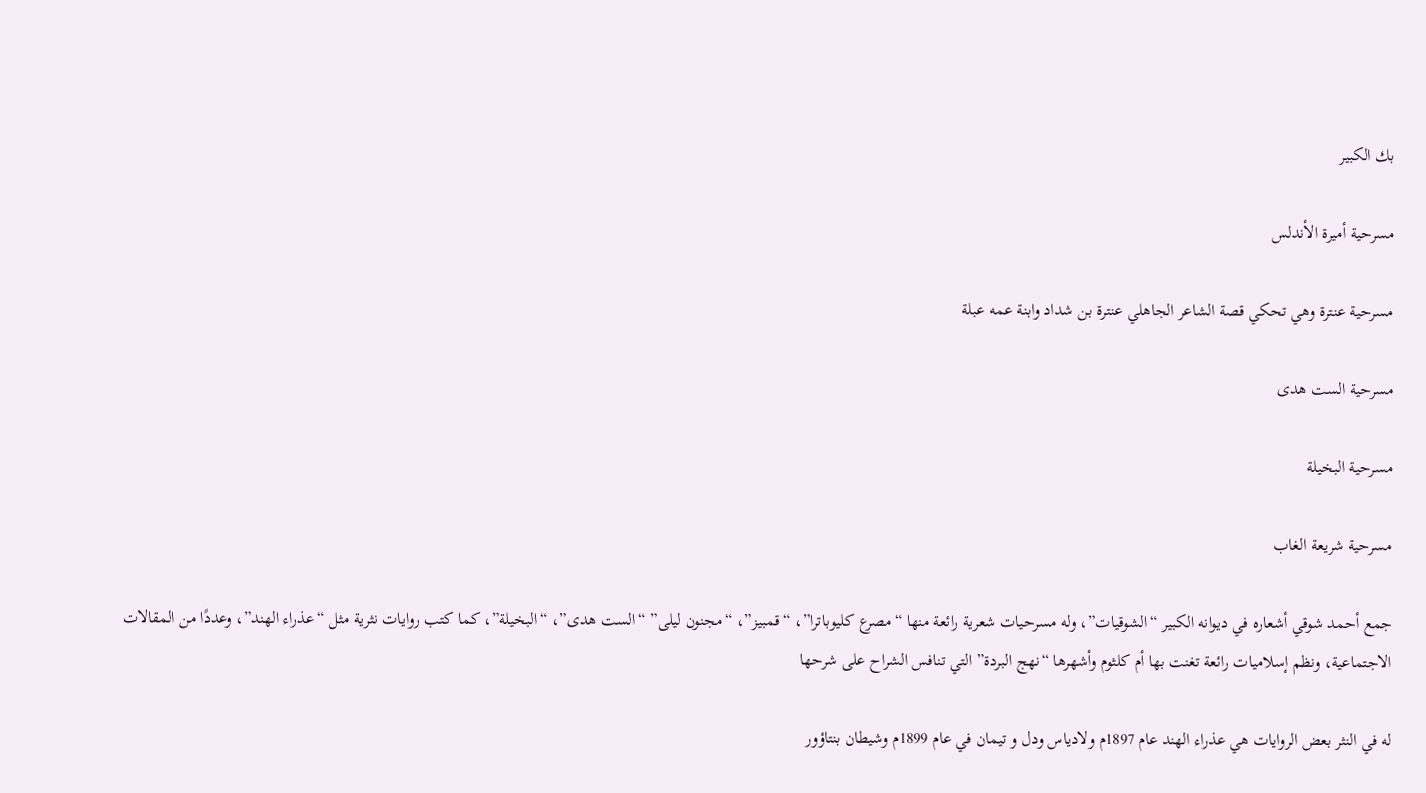بك الكبير

مسرحية أميرة الأندلس

مسرحية عنترة وهي تحكي قصة الشاعر الجاهلي عنترة بن شداد وابنة عمه عبلة

مسرحية الست هدى

مسرحية البخيلة

مسرحية شريعة الغاب

جمع أحمد شوقي أشعاره في ديوانه الكبير “الشوقيات”، وله مسرحيات شعرية رائعة منها “مصرع كليوباترا”، “قمبيز”، “مجنون ليلى” “الست هدى”، “البخيلة”، كما كتب روايات نثرية مثل “عذراء الهند”، وعددًا من المقالات الاجتماعية، ونظم إسلاميات رائعة تغنت بها أم كلثوم وأشهرها “نهج البردة” التي تنافس الشراح على شرحها

له في النثر بعض الروايات هي عذراء الهند عام 1897م ولادياس ودل و تيمان في عام 1899م وشيطان بنتاؤور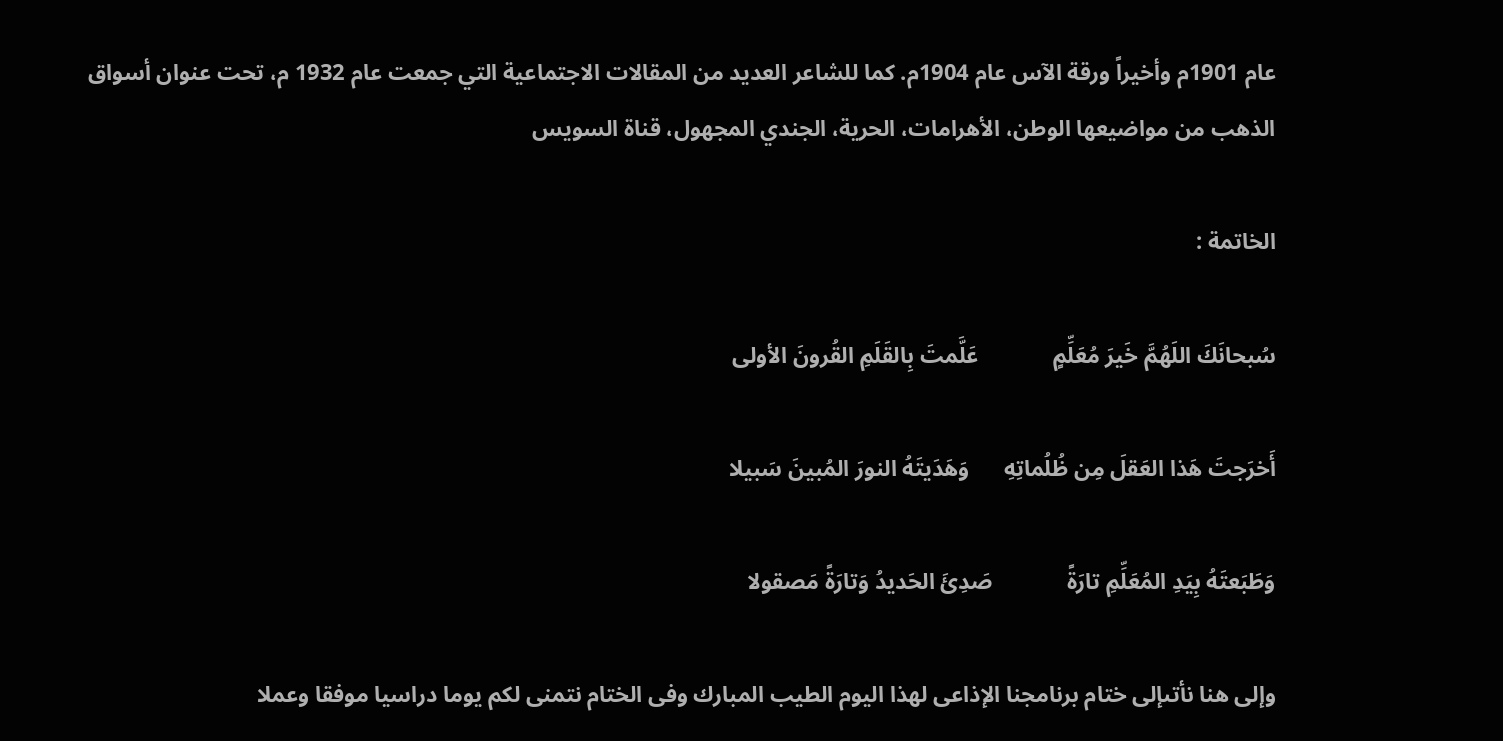عام 1901م وأخيراً ورقة الآس عام 1904م. كما للشاعر العديد من المقالات الاجتماعية التي جمعت عام 1932 م، تحت عنوان أسواق الذهب من مواضيعها الوطن، الأهرامات، الحرية، الجندي المجهول، قناة السويس

الخاتمة :

سُبحانَكَ اللَهُمَّ خَيرَ مُعَلِّمٍ             عَلَّمتَ بِالقَلَمِ القُرونَ الأولى

أَخرَجتَ هَذا العَقلَ مِن ظُلُماتِهِ      وَهَدَيتَهُ النورَ المُبينَ سَبيلا

وَطَبَعتَهُ بِيَدِ المُعَلِّمِ تارَةً             صَدِئَ الحَديدُ وَتارَةً مَصقولا

وإلى هنا نأتىإلى ختام برنامجنا الإذاعى لهذا اليوم الطيب المبارك وفى الختام نتمنى لكم يوما دراسيا موفقا وعملا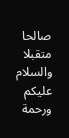صالحا متقبلا والسلام عليكم ورحمة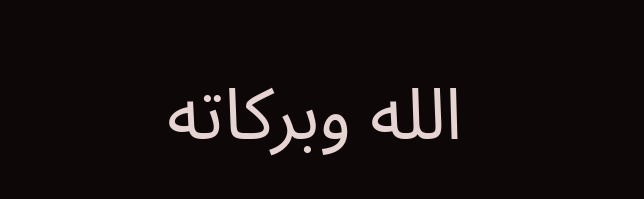الله وبركاته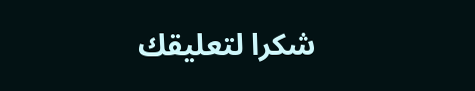شكرا لتعليقك